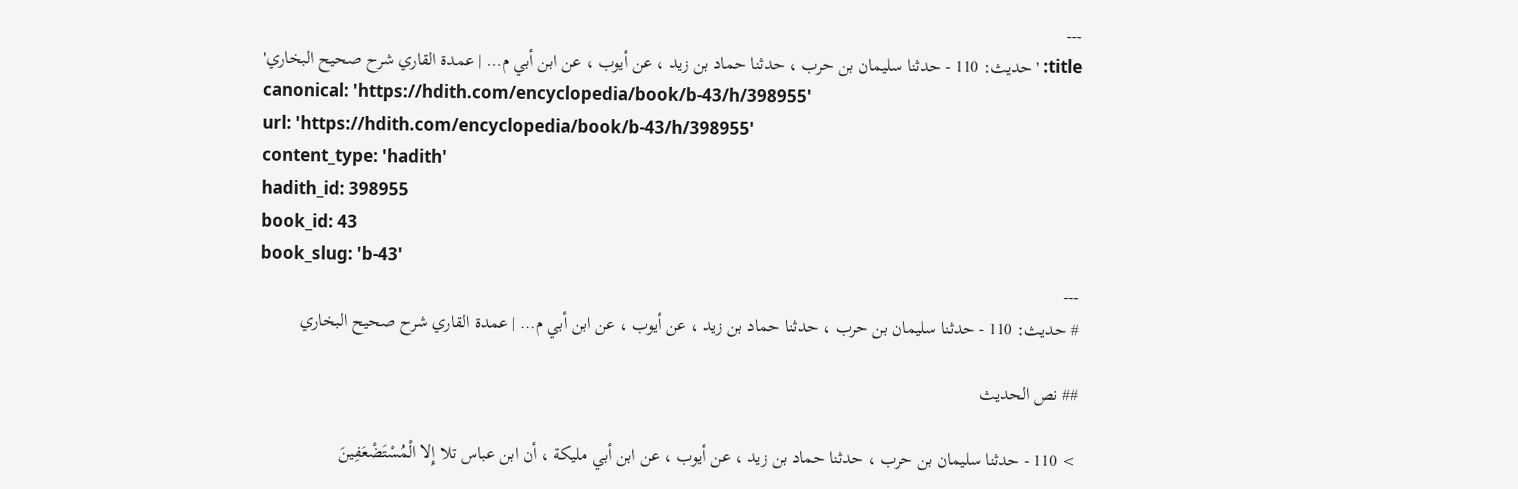---
title: 'حديث: 110 - حدثنا سليمان بن حرب ، حدثنا حماد بن زيد ، عن أيوب ، عن ابن أبي م… | عمدة القاري شرح صحيح البخاري'
canonical: 'https://hdith.com/encyclopedia/book/b-43/h/398955'
url: 'https://hdith.com/encyclopedia/book/b-43/h/398955'
content_type: 'hadith'
hadith_id: 398955
book_id: 43
book_slug: 'b-43'
---
# حديث: 110 - حدثنا سليمان بن حرب ، حدثنا حماد بن زيد ، عن أيوب ، عن ابن أبي م… | عمدة القاري شرح صحيح البخاري

## نص الحديث

> 110 - حدثنا سليمان بن حرب ، حدثنا حماد بن زيد ، عن أيوب ، عن ابن أبي مليكة ، أن ابن عباس تلا إِلا الْمُسْتَضْعَفِينَ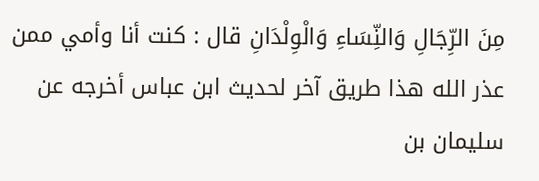مِنَ الرِّجَالِ وَالنِّسَاءِ وَالْوِلْدَانِ قال : كنت أنا وأمي ممن عذر الله هذا طريق آخر لحديث ابن عباس أخرجه عن سليمان بن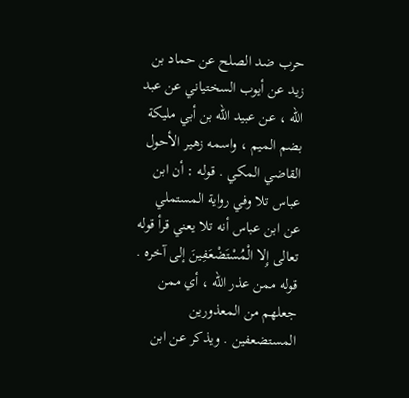حرب ضد الصلح عن حماد بن زيد عن أيوب السختياني عن عبد الله ، عن عبيد الله بن أبي مليكة بضم الميم ، واسمه زهير الأحول القاضي المكي . قوله : أن ابن عباس تلا وفي رواية المستملي عن ابن عباس أنه تلا يعني قرأ قوله تعالى إِلا الْمُسْتَضْعَفِينَ إلى آخره . قوله ممن عذر الله ، أي ممن جعلهم من المعذورين المستضعفين . ويذكر عن ابن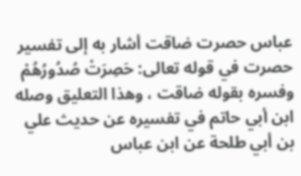عباس حصرت ضاقت أشار به إلى تفسير حصرت في قوله تعالى: حَصِرَتْ صُدُورُهُمْ وفسره بقوله ضاقت ، وهذا التعليق وصله ابن أبي حاتم في تفسيره عن حديث علي بن أبي طلحة عن ابن عباس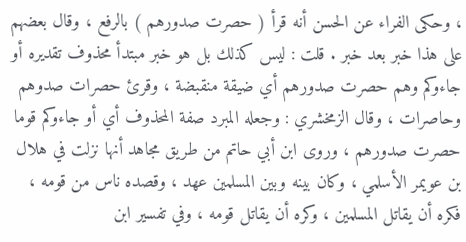، وحكى الفراء عن الحسن أنه قرأ ( حصرت صدورهم ) بالرفع ، وقال بعضهم على هذا خبر بعد خبر . قلت : ليس كذلك بل هو خبر مبتدأ محذوف تقديره أو جاءوكم وهم حصرت صدورهم أي ضيقة منقبضة ، وقرئ حصرات صدوهم وحاصرات ، وقال الزمخشري : وجعله المبرد صفة المحذوف أي أو جاءوكم قوما حصرت صدورهم ، وروى ابن أبي حاتم من طريق مجاهد أنها نزلت في هلال بن عويمر الأسلمي ، وكان بينه وبين المسلمين عهد ، وقصده ناس من قومه ، فكره أن يقاتل المسلمين ، وكره أن يقاتل قومه ، وفي تفسير ابن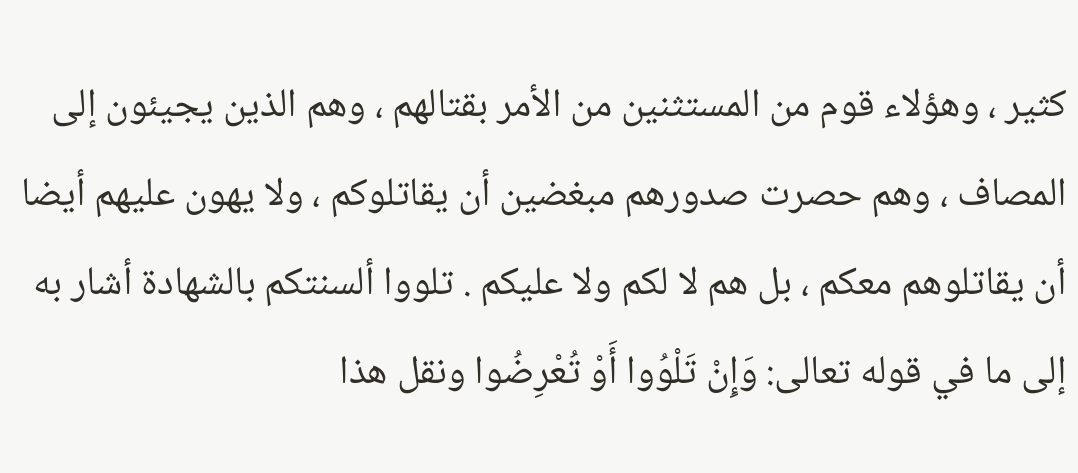كثير ، وهؤلاء قوم من المستثنين من الأمر بقتالهم ، وهم الذين يجيئون إلى المصاف ، وهم حصرت صدورهم مبغضين أن يقاتلوكم ، ولا يهون عليهم أيضا أن يقاتلوهم معكم ، بل هم لا لكم ولا عليكم . تلووا ألسنتكم بالشهادة أشار به إلى ما في قوله تعالى: وَإِنْ تَلْوُوا أَوْ تُعْرِضُوا ونقل هذا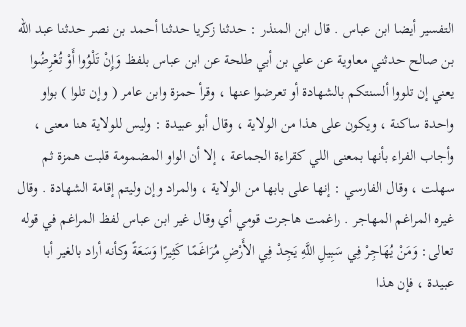التفسير أيضا ابن عباس . قال ابن المنذر : حدثنا زكريا حدثنا أحمد بن نصر حدثنا عبد الله بن صالح حدثني معاوية عن علي بن أبي طلحة عن ابن عباس بلفظ وَإِنْ تَلْوُوا أَوْ تُعْرِضُوا يعني إن تلووا ألسنتكم بالشهادة أو تعرضوا عنها ، وقرأ حمزة وابن عامر ( وإن تلوا ) بواو واحدة ساكنة ، ويكون على هذا من الولاية ، وقال أبو عبيدة : وليس للولاية هنا معنى ، وأجاب الفراء بأنها بمعنى اللي كقراءة الجماعة ، إلا أن الواو المضمومة قلبت همزة ثم سهلت ، وقال الفارسي : إنها على بابها من الولاية ، والمراد وإن وليتم إقامة الشهادة . وقال غيره المراغم المهاجر . راغمت هاجرت قومي أي وقال غير ابن عباس لفظ المراغم في قوله تعالى: وَمَنْ يُهَاجِرْ فِي سَبِيلِ اللَّهِ يَجِدْ فِي الأَرْضِ مُرَاغَمًا كَثِيرًا وَسَعَةً وكأنه أراد بالغير أبا عبيدة ، فإن هذا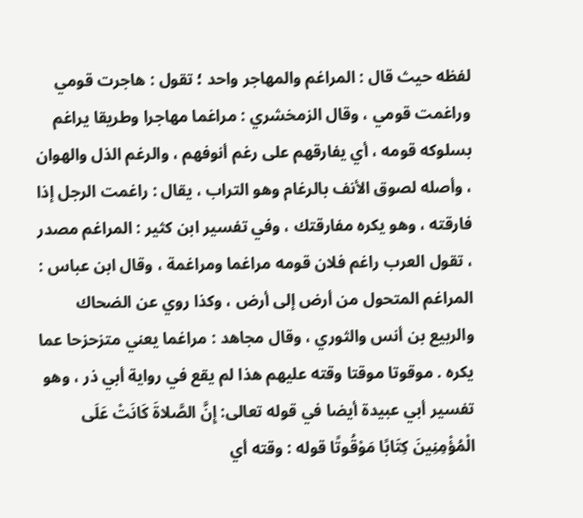لفظه حيث قال : المراغم والمهاجر واحد ؛ تقول : هاجرت قومي وراغمت قومي ، وقال الزمخشري : مراغما مهاجرا وطريقا يراغم بسلوكه قومه ، أي يفارقهم على رغم أنوفهم ، والرغم الذل والهوان ، وأصله لصوق الأنف بالرغام وهو التراب ، يقال : راغمت الرجل إذا فارقته ، وهو يكره مفارقتك ، وفي تفسير ابن كثير : المراغم مصدر ، تقول العرب راغم فلان قومه مراغما ومراغمة ، وقال ابن عباس : المراغم المتحول من أرض إلى أرض ، وكذا روي عن الضحاك والربيع بن أنس والثوري ، وقال مجاهد : مراغما يعني متزحزحا عما يكره . موقوتا موقتا وقته عليهم هذا لم يقع في رواية أبي ذر ، وهو تفسير أبي عبيدة أيضا في قوله تعالى: إِنَّ الصَّلاةَ كَانَتْ عَلَى الْمُؤْمِنِينَ كِتَابًا مَوْقُوتًا قوله : وقته أي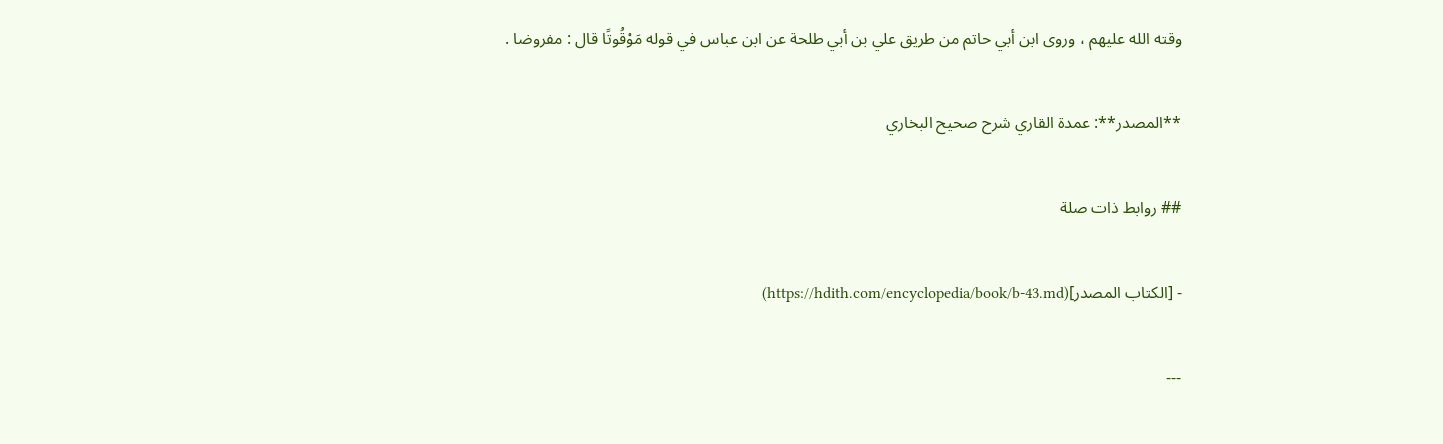وقته الله عليهم ، وروى ابن أبي حاتم من طريق علي بن أبي طلحة عن ابن عباس في قوله مَوْقُوتًا قال : مفروضا .

**المصدر**: عمدة القاري شرح صحيح البخاري

## روابط ذات صلة

- [الكتاب المصدر](https://hdith.com/encyclopedia/book/b-43.md)

---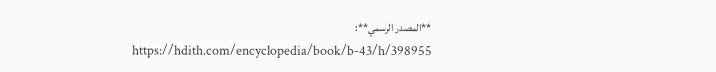**المصدر الرسمي**: https://hdith.com/encyclopedia/book/b-43/h/398955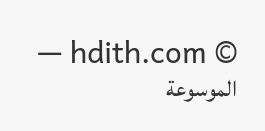© hdith.com — الموسوعة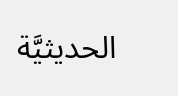الحديثيَّة